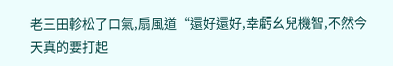老三田軫松了口氣,扇風道“還好還好,幸虧幺兒機智,不然今天真的要打起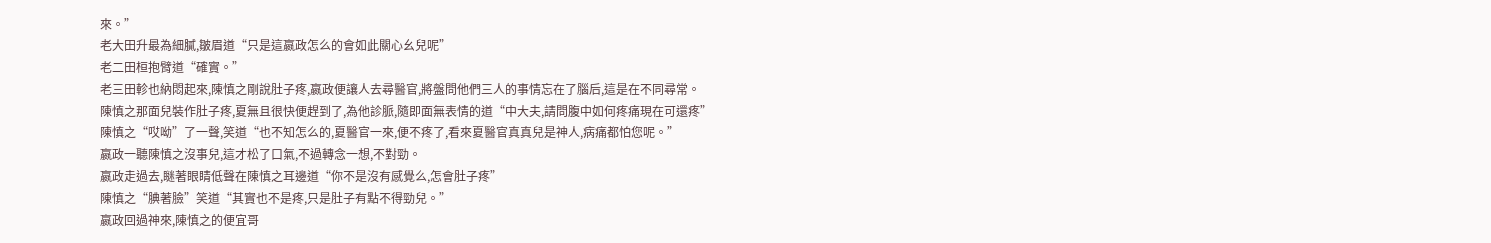來。”
老大田升最為細膩,皺眉道“只是這嬴政怎么的會如此關心幺兒呢”
老二田桓抱臂道“確實。”
老三田軫也納悶起來,陳慎之剛說肚子疼,嬴政便讓人去尋醫官,將盤問他們三人的事情忘在了腦后,這是在不同尋常。
陳慎之那面兒裝作肚子疼,夏無且很快便趕到了,為他診脈,隨即面無表情的道“中大夫,請問腹中如何疼痛現在可還疼”
陳慎之“哎呦”了一聲,笑道“也不知怎么的,夏醫官一來,便不疼了,看來夏醫官真真兒是神人,病痛都怕您呢。”
嬴政一聽陳慎之沒事兒,這才松了口氣,不過轉念一想,不對勁。
嬴政走過去,瞇著眼睛低聲在陳慎之耳邊道“你不是沒有感覺么,怎會肚子疼”
陳慎之“腆著臉”笑道“其實也不是疼,只是肚子有點不得勁兒。”
嬴政回過神來,陳慎之的便宜哥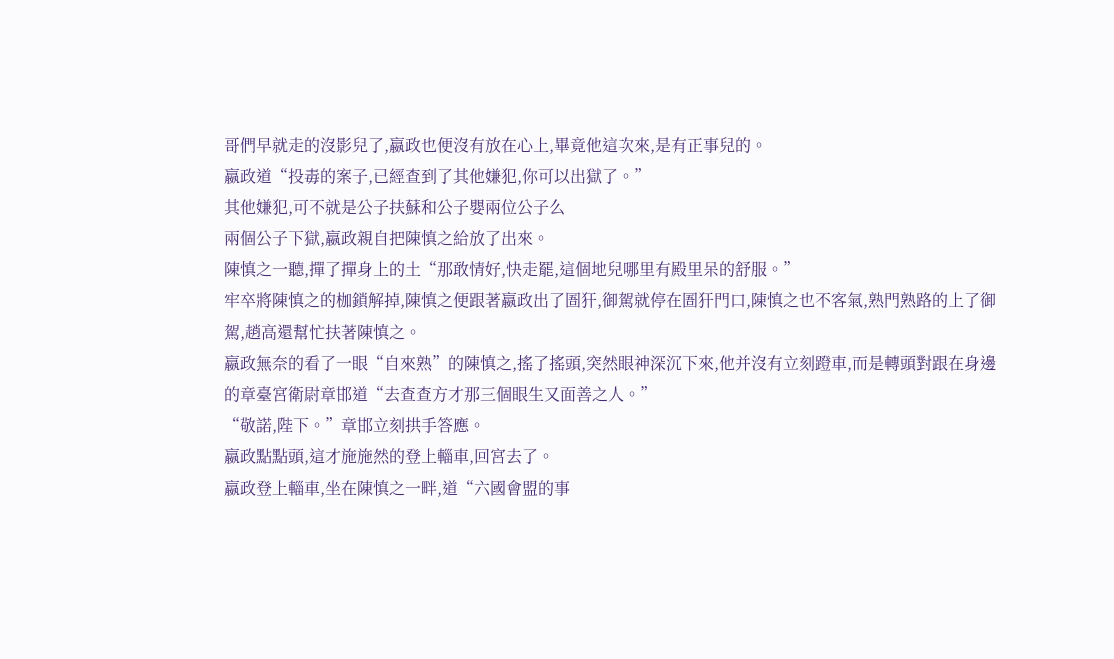哥們早就走的沒影兒了,嬴政也便沒有放在心上,畢竟他這次來,是有正事兒的。
嬴政道“投毒的案子,已經查到了其他嫌犯,你可以出獄了。”
其他嫌犯,可不就是公子扶蘇和公子嬰兩位公子么
兩個公子下獄,嬴政親自把陳慎之給放了出來。
陳慎之一聽,撣了撣身上的土“那敢情好,快走罷,這個地兒哪里有殿里呆的舒服。”
牢卒將陳慎之的枷鎖解掉,陳慎之便跟著嬴政出了圄犴,御駕就停在圄犴門口,陳慎之也不客氣,熟門熟路的上了御駕,趙高還幫忙扶著陳慎之。
嬴政無奈的看了一眼“自來熟”的陳慎之,搖了搖頭,突然眼神深沉下來,他并沒有立刻蹬車,而是轉頭對跟在身邊的章臺宮衛尉章邯道“去查查方才那三個眼生又面善之人。”
“敬諾,陛下。”章邯立刻拱手答應。
嬴政點點頭,這才施施然的登上輜車,回宮去了。
嬴政登上輜車,坐在陳慎之一畔,道“六國會盟的事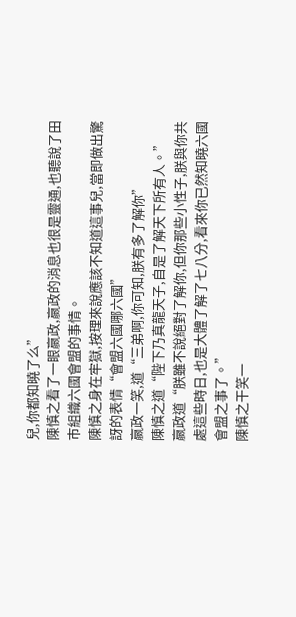兒,你都知曉了么”
陳慎之看了一眼嬴政,嬴政的消息也很是靈通,也聽說了田巿組織六國會盟的事情。
陳慎之身在牢獄,按理來說應該不知道這事兒,當即做出驚訝的表情“會盟六國哪六國”
嬴政一笑,道“三弟啊,你可知,朕有多了解你”
陳慎之道“陛下乃真龍天子,自是了解天下所有人。”
嬴政道“朕雖不說絕對了解你,但你那些小性子,朕與你共處這些時日,也是大體了解了七八分,看來你已然知曉六國會盟之事了。”
陳慎之干笑一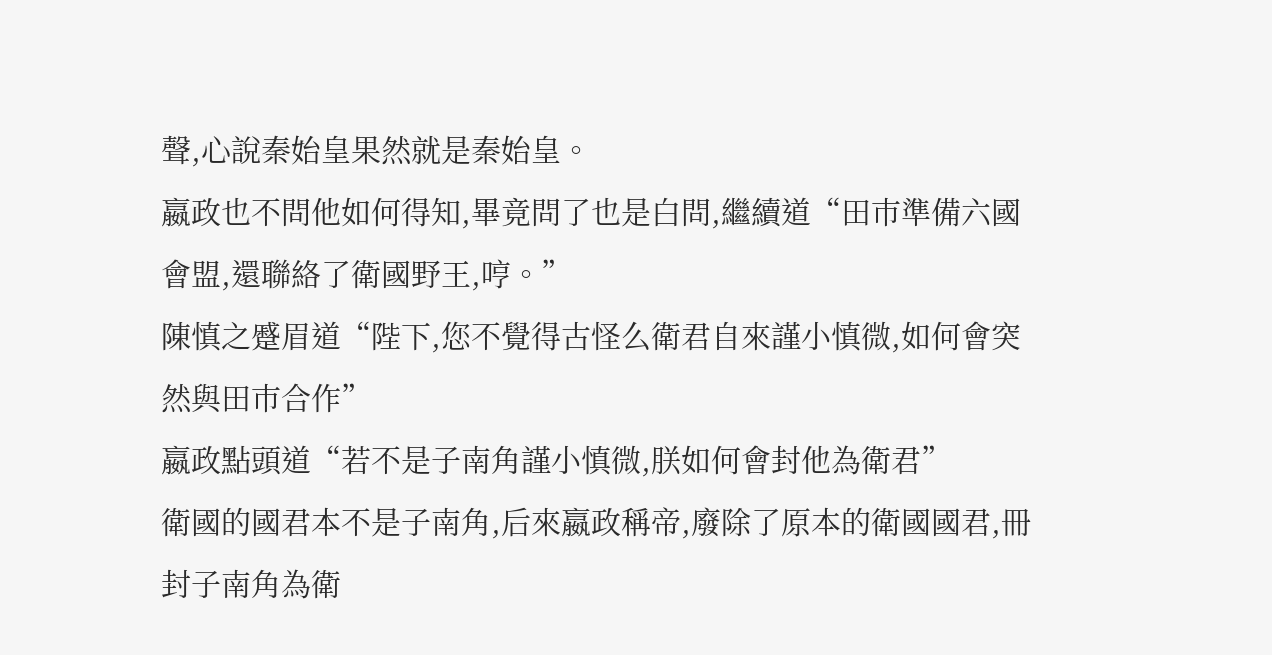聲,心說秦始皇果然就是秦始皇。
嬴政也不問他如何得知,畢竟問了也是白問,繼續道“田巿準備六國會盟,還聯絡了衛國野王,哼。”
陳慎之蹙眉道“陛下,您不覺得古怪么衛君自來謹小慎微,如何會突然與田巿合作”
嬴政點頭道“若不是子南角謹小慎微,朕如何會封他為衛君”
衛國的國君本不是子南角,后來嬴政稱帝,廢除了原本的衛國國君,冊封子南角為衛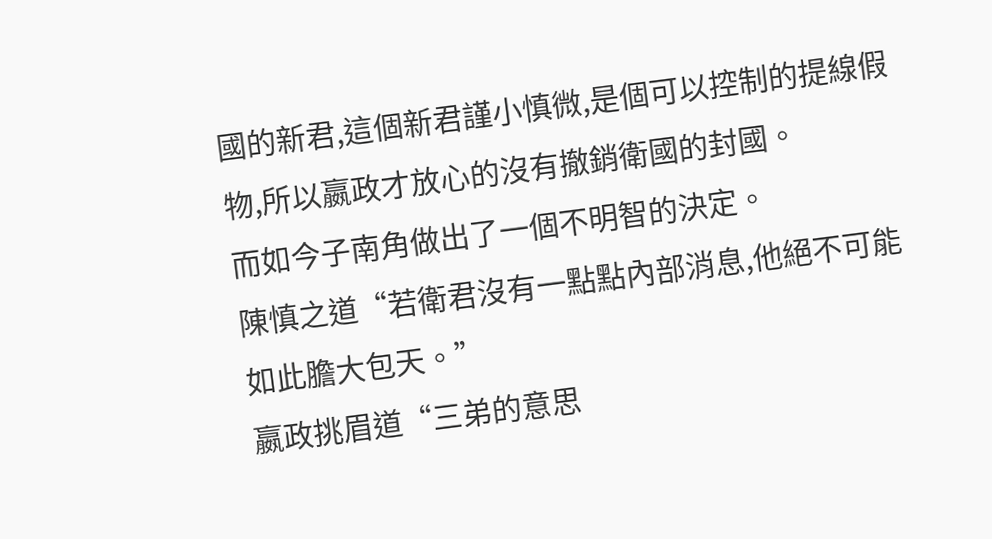國的新君,這個新君謹小慎微,是個可以控制的提線假物,所以嬴政才放心的沒有撤銷衛國的封國。
而如今子南角做出了一個不明智的決定。
陳慎之道“若衛君沒有一點點內部消息,他絕不可能如此膽大包天。”
嬴政挑眉道“三弟的意思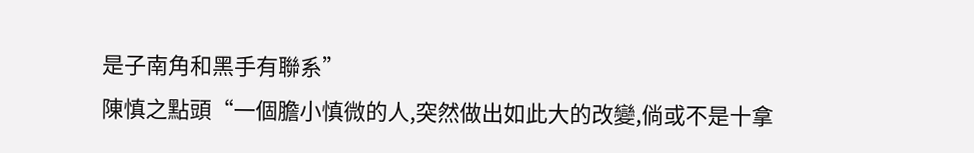是子南角和黑手有聯系”
陳慎之點頭“一個膽小慎微的人,突然做出如此大的改變,倘或不是十拿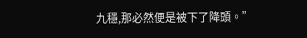九穩,那必然便是被下了降頭。”